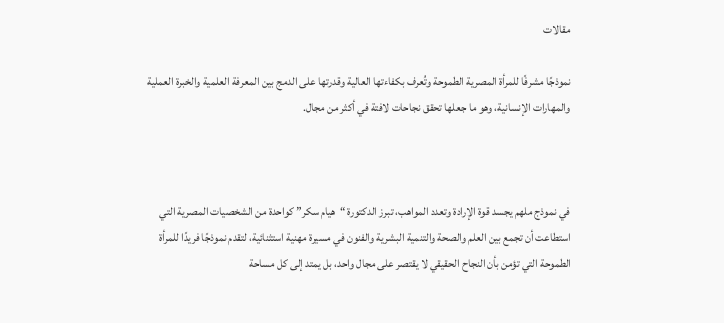مقالات

نموذجًا مشرفًا للمرأة المصرية الطموحة وتُعرف بكفاءتها العالية وقدرتها على الدمج بين المعرفة العلمية والخبرة العملية والمهارات الإنسانية، وهو ما جعلها تحقق نجاحات لافتة في أكثر من مجال.



في نموذج ملهم يجسد قوة الإرادة وتعدد المواهب، تبرز الدكتورة “هيام سكر” كواحدة من الشخصيات المصرية التي استطاعت أن تجمع بين العلم والصحة والتنمية البشرية والفنون في مسيرة مهنية استثنائية، لتقدم نموذجًا فريدًا للمرأة الطموحة التي تؤمن بأن النجاح الحقيقي لا يقتصر على مجال واحد، بل يمتد إلى كل مساحة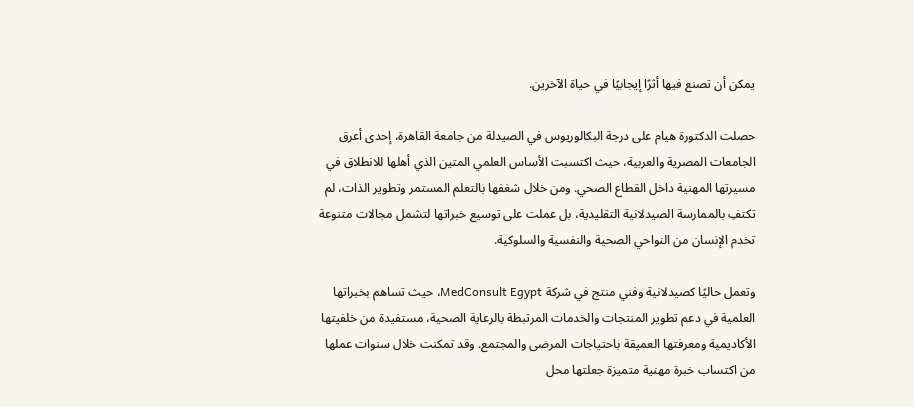يمكن أن تصنع فيها أثرًا إيجابيًا في حياة الآخرين.

حصلت الدكتورة هيام على درجة البكالوريوس في الصيدلة من جامعة القاهرة، إحدى أعرق الجامعات المصرية والعربية، حيث اكتسبت الأساس العلمي المتين الذي أهلها للانطلاق في مسيرتها المهنية داخل القطاع الصحي. ومن خلال شغفها بالتعلم المستمر وتطوير الذات، لم تكتفِ بالممارسة الصيدلانية التقليدية، بل عملت على توسيع خبراتها لتشمل مجالات متنوعة تخدم الإنسان من النواحي الصحية والنفسية والسلوكية.

وتعمل حاليًا كصيدلانية وفني منتج في شركة MedConsult Egypt، حيث تساهم بخبراتها العلمية في دعم تطوير المنتجات والخدمات المرتبطة بالرعاية الصحية، مستفيدة من خلفيتها الأكاديمية ومعرفتها العميقة باحتياجات المرضى والمجتمع. وقد تمكنت خلال سنوات عملها من اكتساب خبرة مهنية متميزة جعلتها محل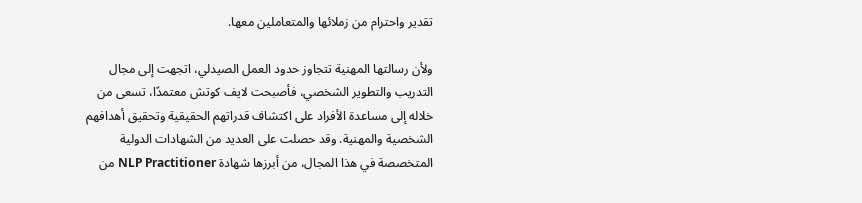تقدير واحترام من زملائها والمتعاملين معها.

ولأن رسالتها المهنية تتجاوز حدود العمل الصيدلي، اتجهت إلى مجال التدريب والتطوير الشخصي، فأصبحت لايف كوتش معتمدًا، تسعى من خلاله إلى مساعدة الأفراد على اكتشاف قدراتهم الحقيقية وتحقيق أهدافهم الشخصية والمهنية. وقد حصلت على العديد من الشهادات الدولية المتخصصة في هذا المجال، من أبرزها شهادة NLP Practitioner من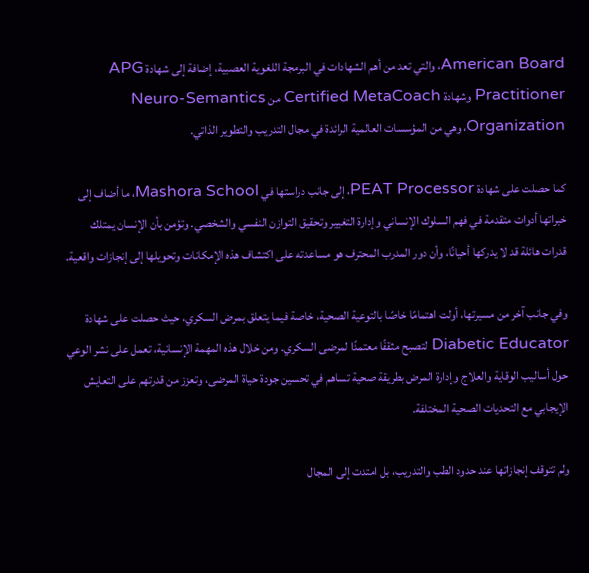American Board، والتي تعد من أهم الشهادات في البرمجة اللغوية العصبية، إضافة إلى شهادة APG Practitioner وشهادة Certified MetaCoach من Neuro-Semantics Organization، وهي من المؤسسات العالمية الرائدة في مجال التدريب والتطوير الذاتي.

كما حصلت على شهادة PEAT Processor، إلى جانب دراستها في Mashora School، ما أضاف إلى خبراتها أدوات متقدمة في فهم السلوك الإنساني وإدارة التغيير وتحقيق التوازن النفسي والشخصي. وتؤمن بأن الإنسان يمتلك قدرات هائلة قد لا يدركها أحيانًا، وأن دور المدرب المحترف هو مساعدته على اكتشاف هذه الإمكانات وتحويلها إلى إنجازات واقعية.

وفي جانب آخر من مسيرتها، أولت اهتمامًا خاصًا بالتوعية الصحية، خاصة فيما يتعلق بمرض السكري، حيث حصلت على شهادة Diabetic Educator لتصبح مثقفًا معتمدًا لمرضى السكري. ومن خلال هذه المهمة الإنسانية، تعمل على نشر الوعي حول أساليب الوقاية والعلاج وإدارة المرض بطريقة صحية تساهم في تحسين جودة حياة المرضى، وتعزز من قدرتهم على التعايش الإيجابي مع التحديات الصحية المختلفة.

ولم تتوقف إنجازاتها عند حدود الطب والتدريب، بل امتدت إلى المجال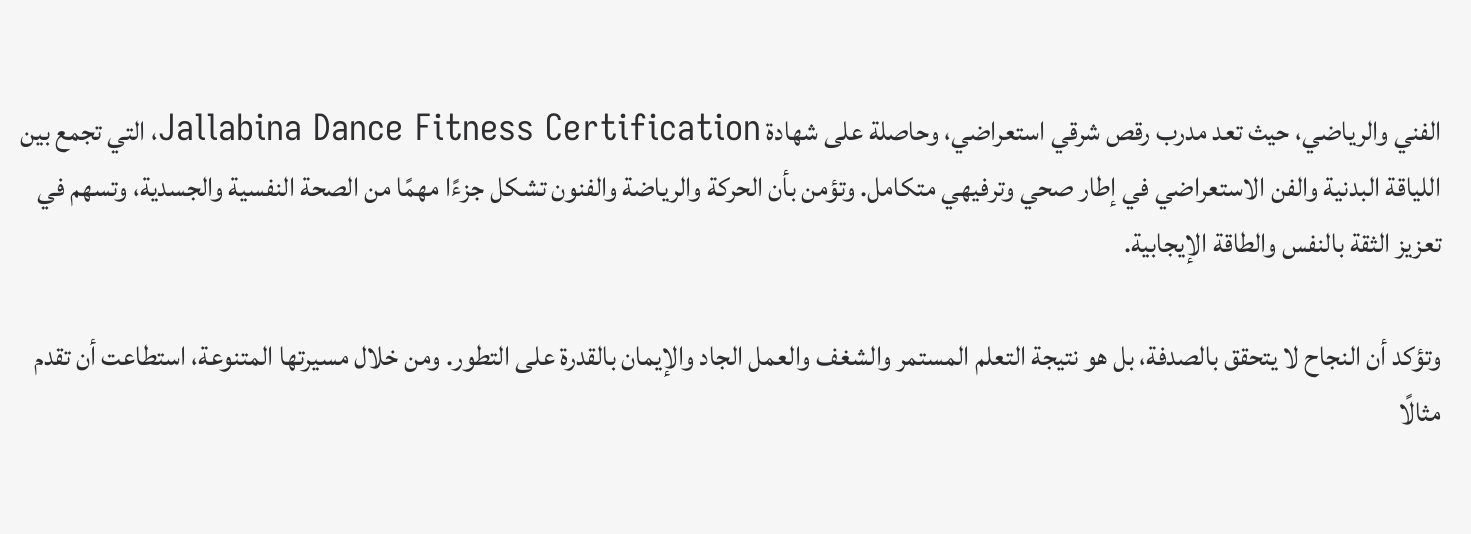الفني والرياضي، حيث تعد مدرب رقص شرقي استعراضي، وحاصلة على شهادة Jallabina Dance Fitness Certification، التي تجمع بين اللياقة البدنية والفن الاستعراضي في إطار صحي وترفيهي متكامل. وتؤمن بأن الحركة والرياضة والفنون تشكل جزءًا مهمًا من الصحة النفسية والجسدية، وتسهم في تعزيز الثقة بالنفس والطاقة الإيجابية.

وتؤكد أن النجاح لا يتحقق بالصدفة، بل هو نتيجة التعلم المستمر والشغف والعمل الجاد والإيمان بالقدرة على التطور. ومن خلال مسيرتها المتنوعة، استطاعت أن تقدم مثالًا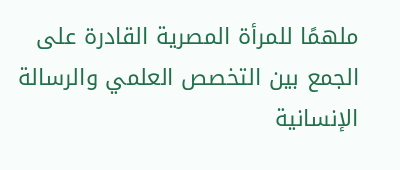ملهمًا للمرأة المصرية القادرة على الجمع بين التخصص العلمي والرسالة الإنسانية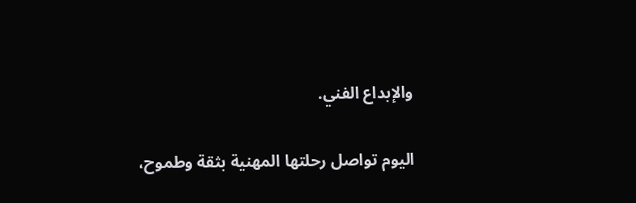والإبداع الفني.

اليوم تواصل رحلتها المهنية بثقة وطموح،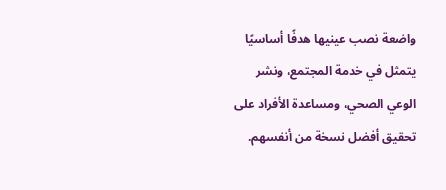واضعة نصب عينيها هدفًا أساسيًا يتمثل في خدمة المجتمع، ونشر الوعي الصحي، ومساعدة الأفراد على تحقيق أفضل نسخة من أنفسهم.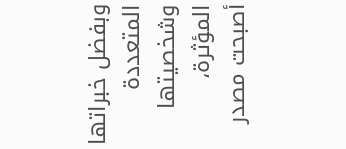وبفضل خبراتها المتعددة وشخصيتها المؤثرة، أصبحت مصدر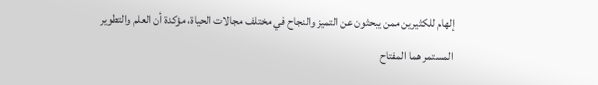إلهام للكثيرين ممن يبحثون عن التميز والنجاح في مختلف مجالات الحياة، مؤكدة أن العلم والتطوير المستمر هما المفتاح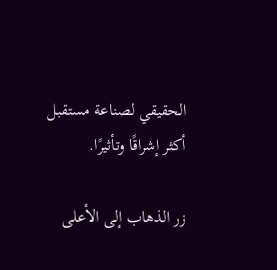الحقيقي لصناعة مستقبل أكثر إشراقًا وتأثيرًا.

زر الذهاب إلى الأعلى